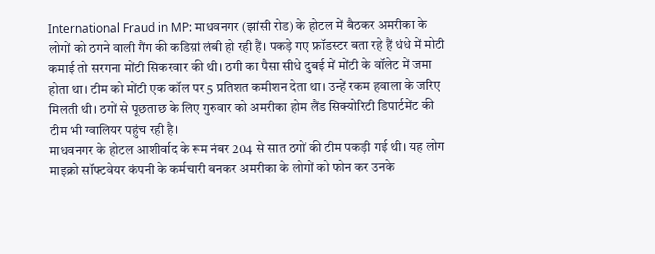International Fraud in MP: माधवनगर (झांसी रोड) के होटल में बैठकर अमरीका के लोगों को ठगने वाली गैंग की कडिय़ां लंबी हो रही हैं। पकड़े गए फ्रॉडस्टर बता रहे हैं धंधे में मोटी कमाई तो सरगना मोंटी सिकरवार की थी। ठगी का पैसा सीधे दुबई में मोंटी के वॉलेट में जमा होता था। टीम को मोंटी एक कॉल पर 5 प्रतिशत कमीशन देता था। उन्हें रकम हवाला के जरिए मिलती थी। ठगों से पूछताछ के लिए गुरुवार को अमरीका होम लैंड सिक्योरिटी डिपार्टमेंट की टीम भी ग्वालियर पहुंच रही है।
माधवनगर के होटल आशीर्वाद के रूम नंबर 204 से सात ठगों की टीम पकड़ी गई थी। यह लोग माइक्रो सॉफ्टवेयर कंपनी के कर्मचारी बनकर अमरीका के लोगों को फोन कर उनके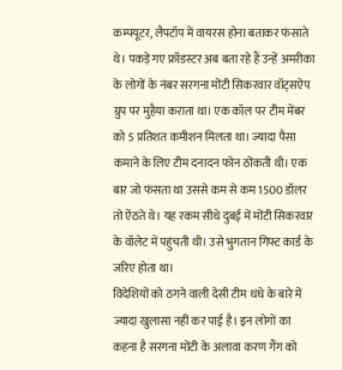कम्पयूटर, लैपटॉप में वायरस होना बताकर फंसाते थे। पकड़े गए फ्रॉडस्टर अब बता रहे हैं उन्हें अमरीका के लोगों के नंबर सरगना मोंटी सिकरवार वॉट्सऐप ग्रुप पर मुहैया कराता था। एक कॉल पर टीम मेंबर को 5 प्रतिशत कमीशन मिलता था। ज्यादा पैसा कमाने के लिए टीम दनादन फोन ठोंकती थी। एक बार जो फंसता था उससे कम से कम 1500 डॉलर तो ऐंठते थे। यह रकम सीधे दुबई में मोंटी सिकरवार के वॉलेट में पहुंचती थी। उसे भुगतान गिफ्ट कार्ड के जरिए होता था।
विदेशियों को ठगने वाली देसी टीम धंधे के बारे में ज्यादा खुलासा नहीं कर पाई है। इन लोगों का कहना है सरगना मोंटी के अलावा करण गैंग को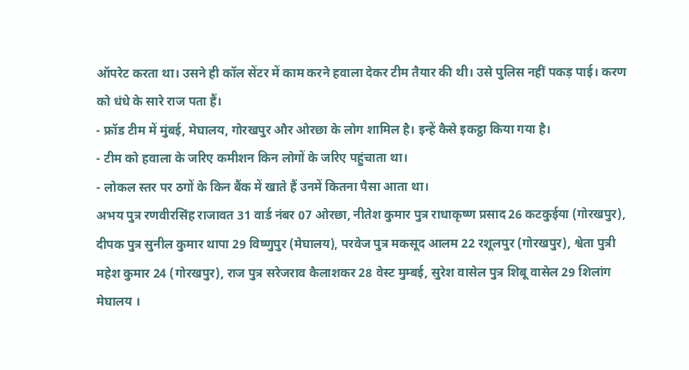ऑपरेट करता था। उसने ही कॉल सेंटर में काम करने हवाला देकर टीम तैयार की थी। उसे पुलिस नहीं पकड़ पाई। करण को धंधे के सारे राज पता हैं।
- फ्रॉड टीम में मुंबई, मेघालय, गोरखपुर और ओरछा के लोग शामिल है। इन्हें कैसे इकट्ठा किया गया है।
- टीम को हवाला के जरिए कमीशन किन लोगों के जरिए पहुंचाता था।
- लोकल स्तर पर ठगों के किन बैंक में खाते हैं उनमें कितना पैसा आता था।
अभय पुत्र रणवीरसिंह राजावत 31 वार्ड नंबर 07 ओरछा, नीतेश कुमार पुत्र राधाकृष्ण प्रसाद 26 कटकुईया (गोरखपुर), दीपक पुत्र सुनील कुमार थापा 29 विष्णुपुर (मेघालय), परवेज पुत्र मकसूद आलम 22 रशूलपुर (गोरखपुर), श्वेता पुत्री महेश कुमार 24 (गोरखपुर), राज पुत्र सरेजराव कैलाशकर 28 वेस्ट मुम्बई, सुरेश वासेल पुत्र शिबू वासेल 29 शिलांग मेघालय ।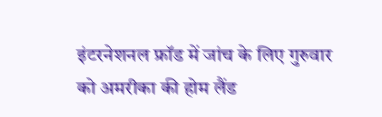इंटरनेशनल फ्रॉड में जांच के लिए गुरुवार को अमरीका की होम लैंड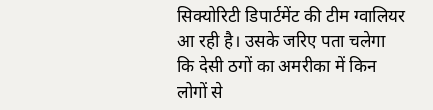सिक्योरिटी डिपार्टमेंट की टीम ग्वालियर आ रही है। उसके जरिए पता चलेगा कि देसी ठगों का अमरीका में किन लोगों से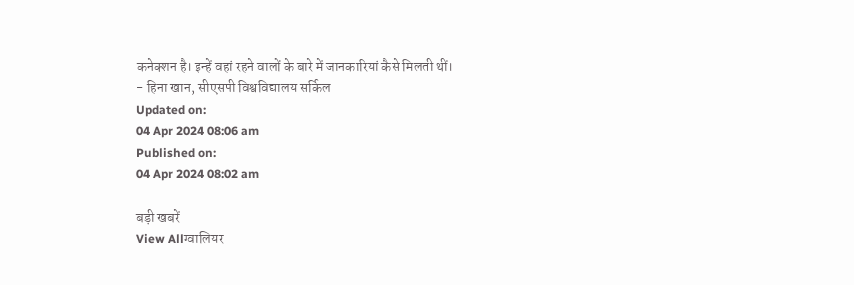कनेक्शन है। इन्हें वहां रहने वालों के बारे में जानकारियां कैसे मिलती थीं।
- हिना खान, सीएसपी विश्वविद्यालय सर्किल
Updated on:
04 Apr 2024 08:06 am
Published on:
04 Apr 2024 08:02 am

बड़ी खबरें
View Allग्वालियर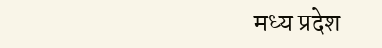मध्य प्रदेश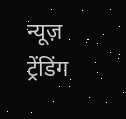न्यूज़
ट्रेंडिंग